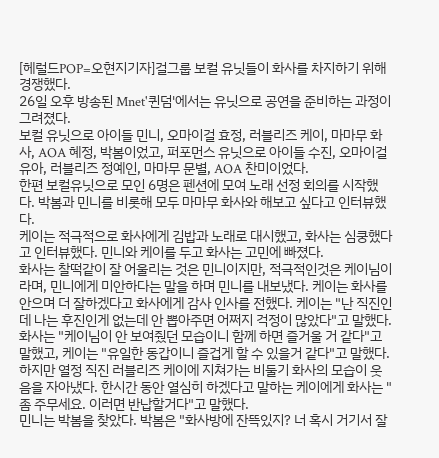[헤럴드POP=오현지기자]걸그룹 보컬 유닛들이 화사를 차지하기 위해 경쟁했다.
26일 오후 방송된 Mnet'퀸덤'에서는 유닛으로 공연을 준비하는 과정이 그려졌다.
보컬 유닛으로 아이들 민니, 오마이걸 효정, 러블리즈 케이, 마마무 화사, AOA 혜정, 박봄이었고, 퍼포먼스 유닛으로 아이들 수진, 오마이걸 유아, 러블리즈 정예인, 마마무 문별, AOA 찬미이었다.
한편 보컬유닛으로 모인 6명은 펜션에 모여 노래 선정 회의를 시작했다. 박봄과 민니를 비롯해 모두 마마무 화사와 해보고 싶다고 인터뷰했다.
케이는 적극적으로 화사에게 김밥과 노래로 대시했고, 화사는 심쿵했다고 인터뷰했다. 민니와 케이를 두고 화사는 고민에 빠졌다.
화사는 찰떡같이 잘 어울리는 것은 민니이지만, 적극적인것은 케이님이라며, 민니에게 미안하다는 말을 하며 민니를 내보냈다. 케이는 화사를 안으며 더 잘하겠다고 화사에게 감사 인사를 전했다. 케이는 "난 직진인데 나는 후진인게 없는데 안 뽑아주면 어쩌지 걱정이 많았다"고 말했다.
화사는 "케이님이 안 보여줬던 모습이니 함께 하면 즐거울 거 같다"고 말했고, 케이는 "유일한 동갑이니 즐겁게 할 수 있을거 같다"고 말했다.
하지만 열정 직진 러블리즈 케이에 지쳐가는 비둘기 화사의 모습이 웃음을 자아냈다. 한시간 동안 열심히 하겠다고 말하는 케이에게 화사는 "좀 주무세요. 이러면 반납할거다"고 말했다.
민니는 박봄을 찾았다. 박봄은 "화사방에 잔뜩있지? 너 혹시 거기서 잘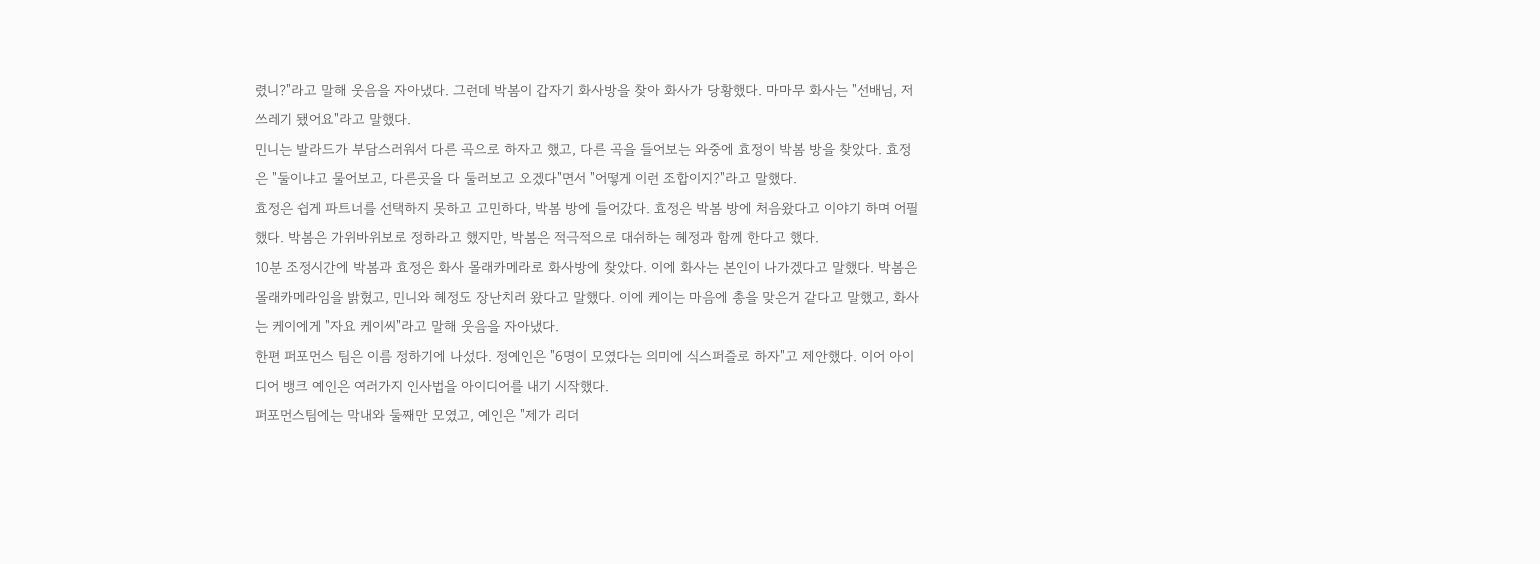렸니?"라고 말해 웃음을 자아냈다. 그런데 박봄이 갑자기 화사방을 찾아 화사가 당황했다. 마마무 화사는 "선배님, 저 쓰레기 됐어요"라고 말했다.
민니는 발라드가 부담스러워서 다른 곡으로 하자고 했고, 다른 곡을 들어보는 와중에 효정이 박봄 방을 찾았다. 효정은 "둘이냐고 물어보고, 다른곳을 다 둘러보고 오겠다"면서 "어떻게 이런 조합이지?"라고 말했다.
효정은 쉽게 파트너를 선택하지 못하고 고민하다, 박봄 방에 들어갔다. 효정은 박봄 방에 처음왔다고 이야기 하며 어필했다. 박봄은 가위바위보로 정하라고 했지만, 박봄은 적극적으로 대쉬하는 혜정과 함께 한다고 했다.
10분 조정시간에 박봄과 효정은 화사 몰래카메라로 화사방에 찾았다. 이에 화사는 본인이 나가겠다고 말했다. 박봄은 몰래카메라임을 밝혔고, 민니와 혜정도 장난치러 왔다고 말했다. 이에 케이는 마음에 총을 맞은거 같다고 말했고, 화사는 케이에게 "자요 케이씨"라고 말해 웃음을 자아냈다.
한편 퍼포먼스 팀은 이름 정하기에 나섰다. 정예인은 "6명이 모였다는 의미에 식스퍼즐로 하자"고 제안했다. 이어 아이디어 뱅크 예인은 여러가지 인사법을 아이디어를 내기 시작했다.
퍼포먼스팀에는 막내와 둘째만 모였고, 예인은 "제가 리더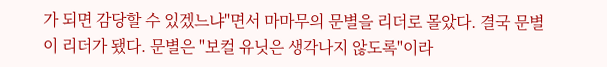가 되면 감당할 수 있겠느냐"면서 마마무의 문별을 리더로 몰았다. 결국 문별이 리더가 됐다. 문별은 "보컬 유닛은 생각나지 않도록"이라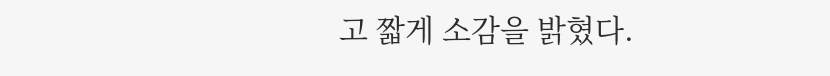고 짧게 소감을 밝혔다.